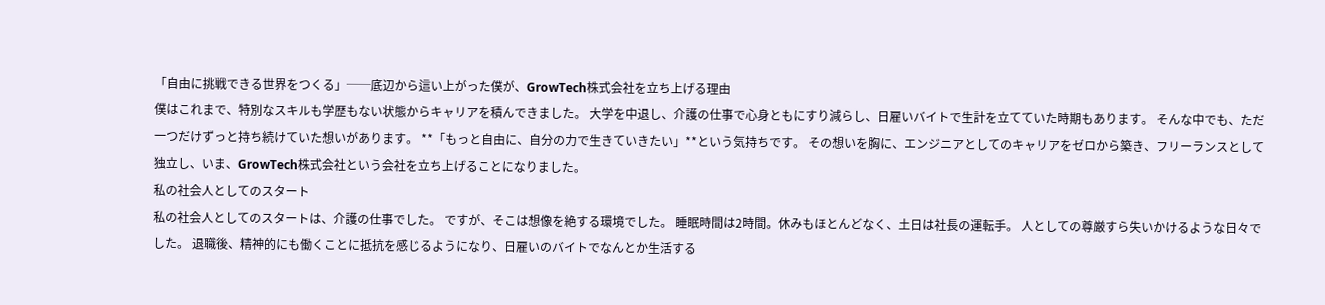「自由に挑戦できる世界をつくる」──底辺から這い上がった僕が、GrowTech株式会社を立ち上げる理由
僕はこれまで、特別なスキルも学歴もない状態からキャリアを積んできました。 大学を中退し、介護の仕事で心身ともにすり減らし、日雇いバイトで生計を立てていた時期もあります。 そんな中でも、ただ一つだけずっと持ち続けていた想いがあります。 **「もっと自由に、自分の力で生きていきたい」**という気持ちです。 その想いを胸に、エンジニアとしてのキャリアをゼロから築き、フリーランスとして独立し、いま、GrowTech株式会社という会社を立ち上げることになりました。
私の社会人としてのスタート
私の社会人としてのスタートは、介護の仕事でした。 ですが、そこは想像を絶する環境でした。 睡眠時間は2時間。休みもほとんどなく、土日は社長の運転手。 人としての尊厳すら失いかけるような日々でした。 退職後、精神的にも働くことに抵抗を感じるようになり、日雇いのバイトでなんとか生活する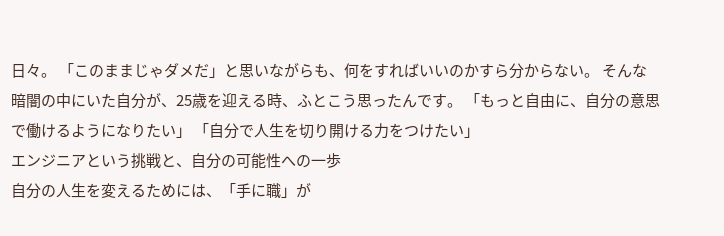日々。 「このままじゃダメだ」と思いながらも、何をすればいいのかすら分からない。 そんな暗闇の中にいた自分が、25歳を迎える時、ふとこう思ったんです。 「もっと自由に、自分の意思で働けるようになりたい」 「自分で人生を切り開ける力をつけたい」
エンジニアという挑戦と、自分の可能性への一歩
自分の人生を変えるためには、「手に職」が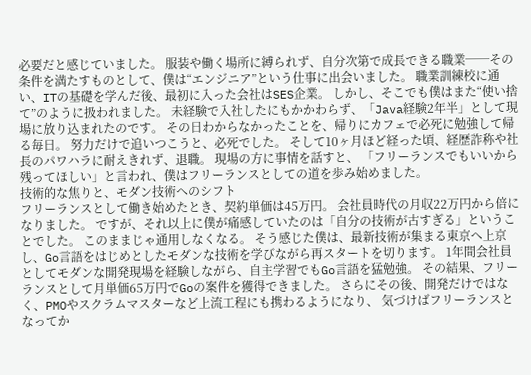必要だと感じていました。 服装や働く場所に縛られず、自分次第で成長できる職業──その条件を満たすものとして、僕は“エンジニア”という仕事に出会いました。 職業訓練校に通い、ITの基礎を学んだ後、最初に入った会社はSES企業。 しかし、そこでも僕はまた“使い捨て”のように扱われました。 未経験で入社したにもかかわらず、「Java経験2年半」として現場に放り込まれたのです。 その日わからなかったことを、帰りにカフェで必死に勉強して帰る毎日。 努力だけで追いつこうと、必死でした。 そして10ヶ月ほど経った頃、経歴詐称や社長のパワハラに耐えきれず、退職。 現場の方に事情を話すと、 「フリーランスでもいいから残ってほしい」と言われ、僕はフリーランスとしての道を歩み始めました。
技術的な焦りと、モダン技術へのシフト
フリーランスとして働き始めたとき、契約単価は45万円。 会社員時代の月収22万円から倍になりました。 ですが、それ以上に僕が痛感していたのは「自分の技術が古すぎる」ということでした。 このままじゃ通用しなくなる。 そう感じた僕は、最新技術が集まる東京へ上京し、Go言語をはじめとしたモダンな技術を学びながら再スタートを切ります。 1年間会社員としてモダンな開発現場を経験しながら、自主学習でもGo言語を猛勉強。 その結果、フリーランスとして月単価65万円でGoの案件を獲得できました。 さらにその後、開発だけではなく、PMOやスクラムマスターなど上流工程にも携わるようになり、 気づけばフリーランスとなってか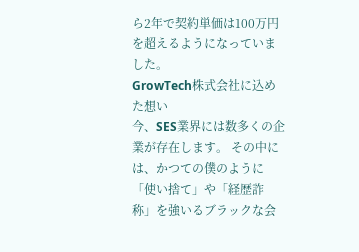ら2年で契約単価は100万円を超えるようになっていました。
GrowTech株式会社に込めた想い
今、SES業界には数多くの企業が存在します。 その中には、かつての僕のように「使い捨て」や「経歴詐称」を強いるブラックな会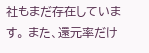社もまだ存在しています。 また、還元率だけ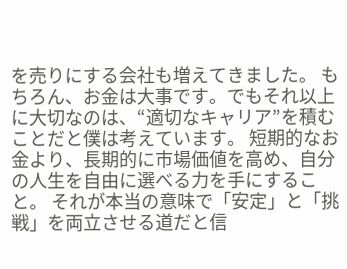を売りにする会社も増えてきました。 もちろん、お金は大事です。でもそれ以上に大切なのは、“適切なキャリア”を積むことだと僕は考えています。 短期的なお金より、長期的に市場価値を高め、自分の人生を自由に選べる力を手にすること。 それが本当の意味で「安定」と「挑戦」を両立させる道だと信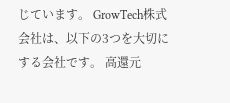じています。 GrowTech株式会社は、以下の3つを大切にする会社です。 高還元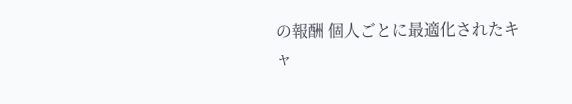の報酬 個人ごとに最適化されたキャ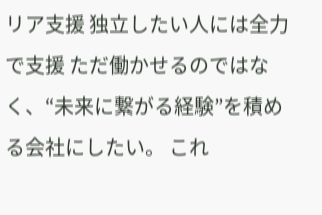リア支援 独立したい人には全力で支援 ただ働かせるのではなく、“未来に繋がる経験”を積める会社にしたい。 これ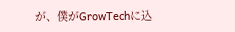が、僕がGrowTechに込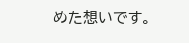めた想いです。